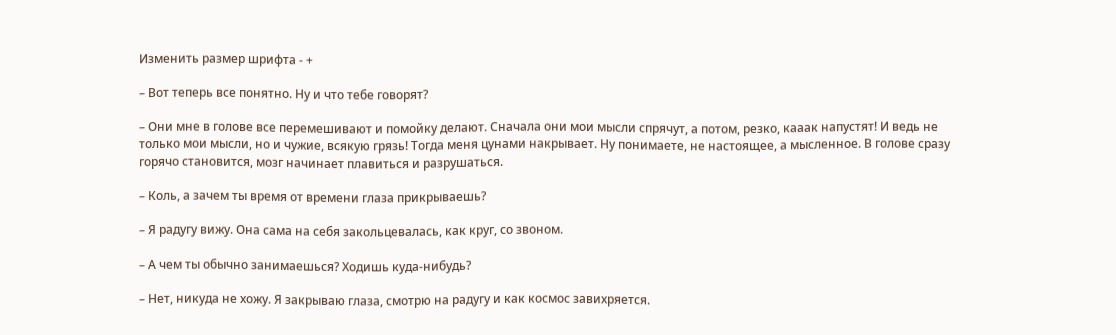Изменить размер шрифта - +

– Вот теперь все понятно. Ну и что тебе говорят?

– Они мне в голове все перемешивают и помойку делают. Сначала они мои мысли спрячут, а потом, резко, кааак напустят! И ведь не только мои мысли, но и чужие, всякую грязь! Тогда меня цунами накрывает. Ну понимаете, не настоящее, а мысленное. В голове сразу горячо становится, мозг начинает плавиться и разрушаться.

– Коль, а зачем ты время от времени глаза прикрываешь?

– Я радугу вижу. Она сама на себя закольцевалась, как круг, со звоном.

– А чем ты обычно занимаешься? Ходишь куда-нибудь?

– Нет, никуда не хожу. Я закрываю глаза, смотрю на радугу и как космос завихряется.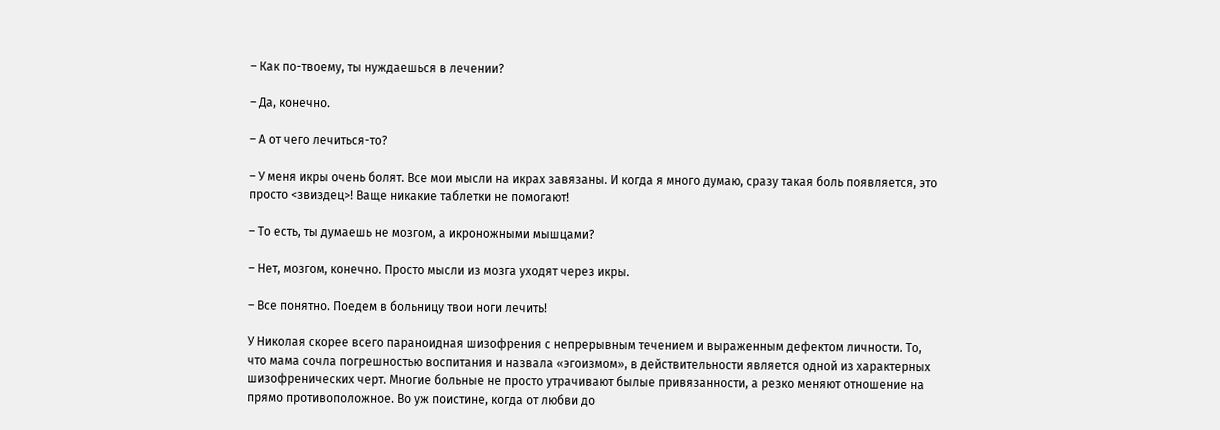– Как по-твоему, ты нуждаешься в лечении?

– Да, конечно.

– А от чего лечиться-то?

– У меня икры очень болят. Все мои мысли на икрах завязаны. И когда я много думаю, сразу такая боль появляется, это просто <звиздец>! Ваще никакие таблетки не помогают!

– То есть, ты думаешь не мозгом, а икроножными мышцами?

– Нет, мозгом, конечно. Просто мысли из мозга уходят через икры.

– Все понятно. Поедем в больницу твои ноги лечить!

У Николая скорее всего параноидная шизофрения с непрерывным течением и выраженным дефектом личности. То, что мама сочла погрешностью воспитания и назвала «эгоизмом», в действительности является одной из характерных шизофренических черт. Многие больные не просто утрачивают былые привязанности, а резко меняют отношение на прямо противоположное. Во уж поистине, когда от любви до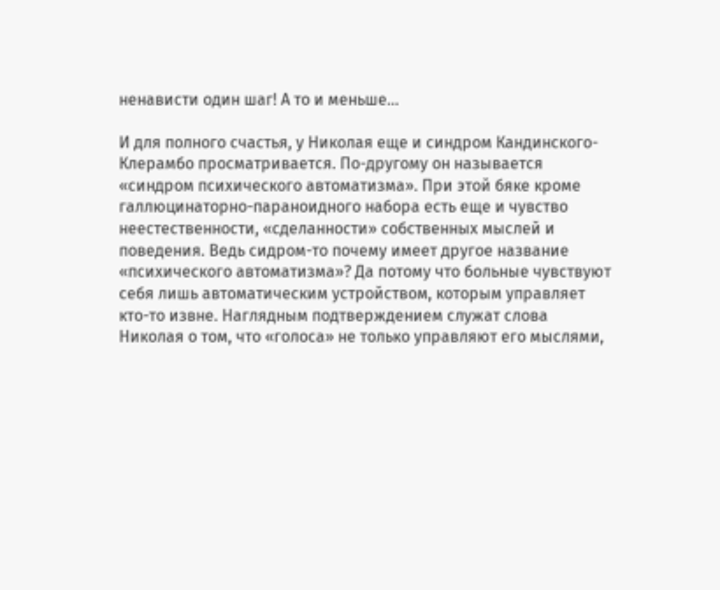ненависти один шаг! А то и меньше…

И для полного счастья, у Николая еще и синдром Кандинского-Клерамбо просматривается. По-другому он называется «синдром психического автоматизма». При этой бяке кроме галлюцинаторно-параноидного набора есть еще и чувство неестественности, «сделанности» собственных мыслей и поведения. Ведь сидром-то почему имеет другое название «психического автоматизма»? Да потому что больные чувствуют себя лишь автоматическим устройством, которым управляет кто-то извне. Наглядным подтверждением служат слова Николая о том, что «голоса» не только управляют его мыслями,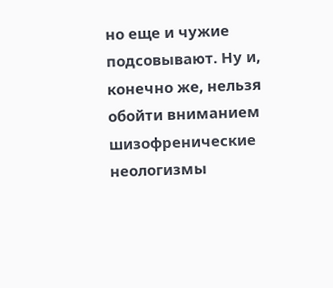но еще и чужие подсовывают. Ну и, конечно же, нельзя обойти вниманием шизофренические неологизмы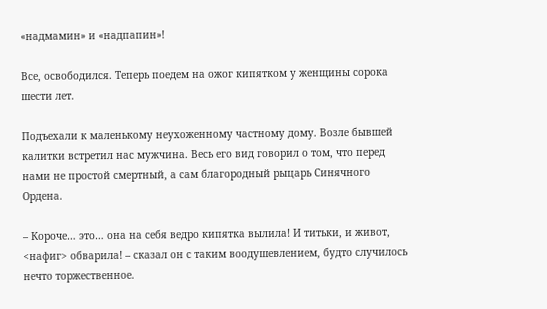«надмамин» и «надпапин»!

Все, освободился. Теперь поедем на ожог кипятком у женщины сорока шести лет.

Подъехали к маленькому неухоженному частному дому. Возле бывшей калитки встретил нас мужчина. Весь его вид говорил о том, что перед нами не простой смертный, а сам благородный рыцарь Синячного Ордена.

– Короче… это… она на себя ведро кипятка вылила! И титьки, и живот, <нафиг> обварила! – сказал он с таким воодушевлением, будто случилось нечто торжественное.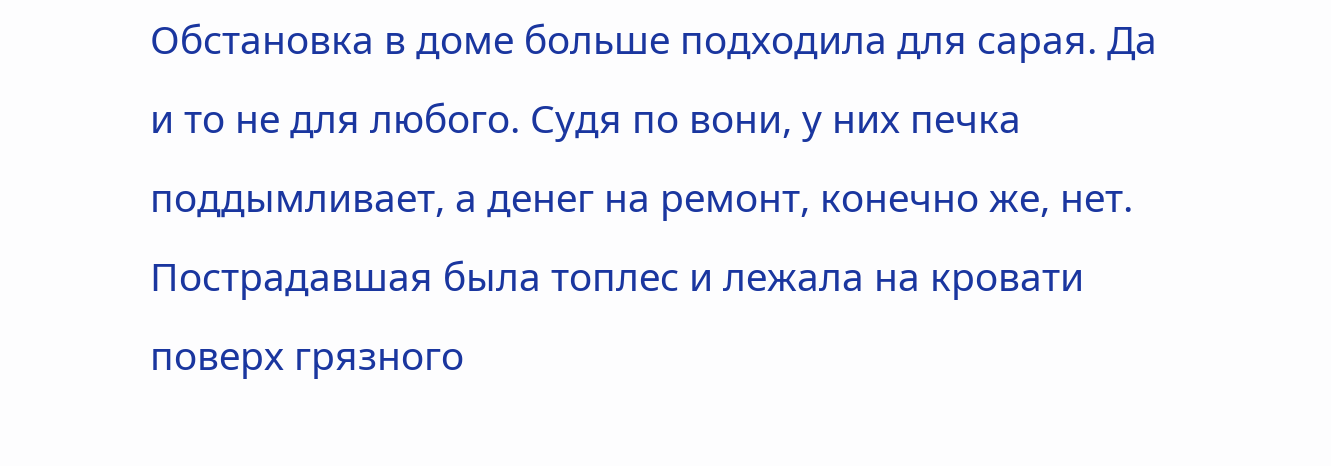Обстановка в доме больше подходила для сарая. Да и то не для любого. Судя по вони, у них печка поддымливает, а денег на ремонт, конечно же, нет. Пострадавшая была топлес и лежала на кровати поверх грязного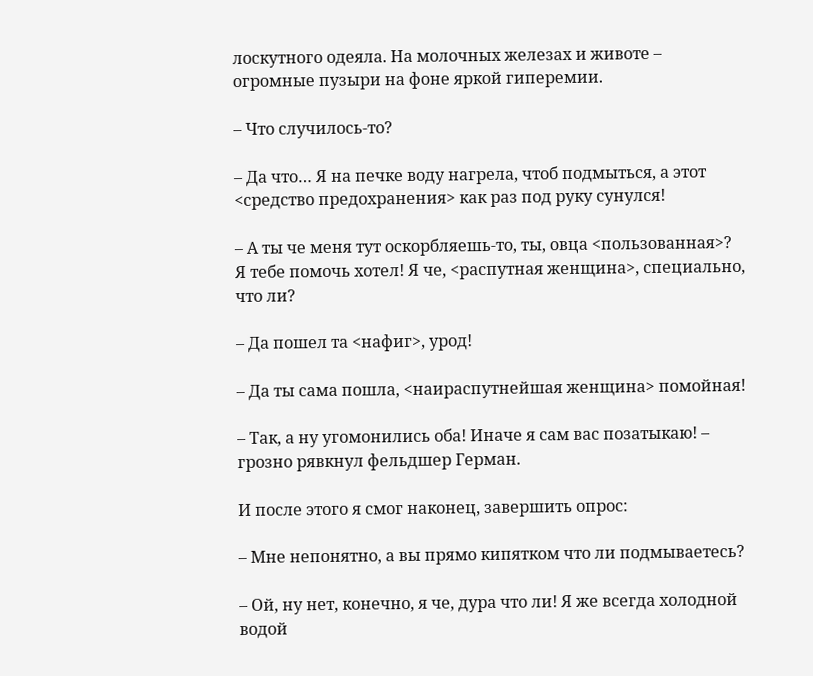лоскутного одеяла. На молочных железах и животе – огромные пузыри на фоне яркой гиперемии.

– Что случилось-то?

– Да что… Я на печке воду нагрела, чтоб подмыться, а этот <средство предохранения> как раз под руку сунулся!

– А ты че меня тут оскорбляешь-то, ты, овца <пользованная>? Я тебе помочь хотел! Я че, <распутная женщина>, специально, что ли?

– Да пошел та <нафиг>, урод!

– Да ты сама пошла, <наираспутнейшая женщина> помойная!

– Так, а ну угомонились оба! Иначе я сам вас позатыкаю! – грозно рявкнул фельдшер Герман.

И после этого я смог наконец, завершить опрос:

– Мне непонятно, а вы прямо кипятком что ли подмываетесь?

– Ой, ну нет, конечно, я че, дура что ли! Я же всегда холодной водой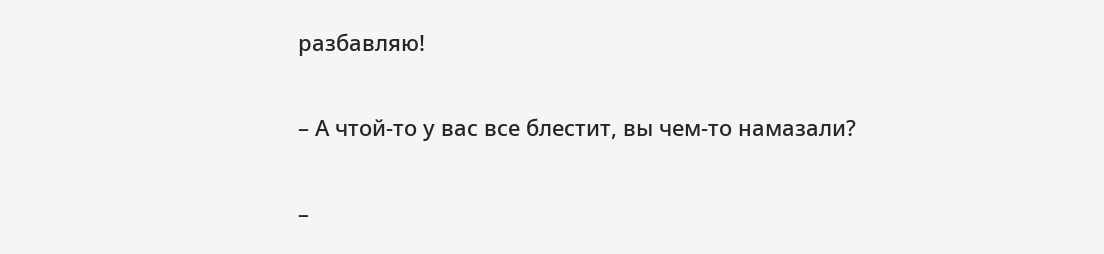разбавляю!

– А чтой-то у вас все блестит, вы чем-то намазали?

–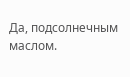Да, подсолнечным маслом.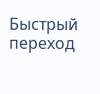Быстрый переход